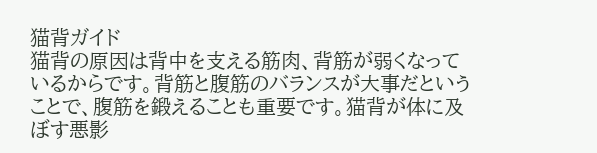猫背ガイド
猫背の原因は背中を支える筋肉、背筋が弱くなっているからです。背筋と腹筋のバランスが大事だということで、腹筋を鍛えることも重要です。猫背が体に及ぼす悪影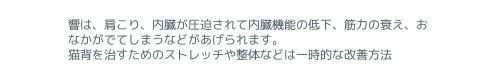響は、肩こり、内臓が圧迫されて内臓機能の低下、筋力の衰え、おなかがでてしまうなどがあげられます。
猫背を治すためのストレッチや整体などは一時的な改善方法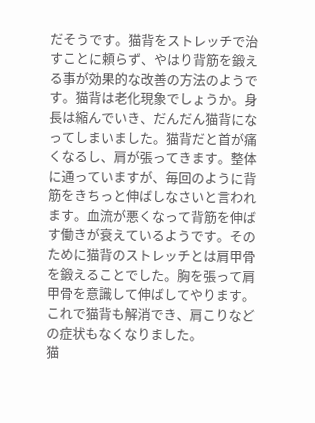だそうです。猫背をストレッチで治すことに頼らず、やはり背筋を鍛える事が効果的な改善の方法のようです。猫背は老化現象でしょうか。身長は縮んでいき、だんだん猫背になってしまいました。猫背だと首が痛くなるし、肩が張ってきます。整体に通っていますが、毎回のように背筋をきちっと伸ばしなさいと言われます。血流が悪くなって背筋を伸ばす働きが衰えているようです。そのために猫背のストレッチとは肩甲骨を鍛えることでした。胸を張って肩甲骨を意識して伸ばしてやります。これで猫背も解消でき、肩こりなどの症状もなくなりました。
猫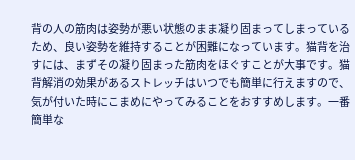背の人の筋肉は姿勢が悪い状態のまま凝り固まってしまっているため、良い姿勢を維持することが困難になっています。猫背を治すには、まずその凝り固まった筋肉をほぐすことが大事です。猫背解消の効果があるストレッチはいつでも簡単に行えますので、気が付いた時にこまめにやってみることをおすすめします。一番簡単な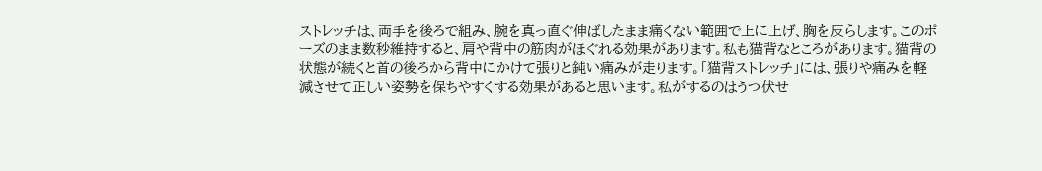ストレッチは、両手を後ろで組み、腕を真っ直ぐ伸ばしたまま痛くない範囲で上に上げ、胸を反らします。このポーズのまま数秒維持すると、肩や背中の筋肉がほぐれる効果があります。私も猫背なところがあります。猫背の状態が続くと首の後ろから背中にかけて張りと鈍い痛みが走ります。「猫背ストレッチ」には、張りや痛みを軽減させて正しい姿勢を保ちやすくする効果があると思います。私がするのはうつ伏せ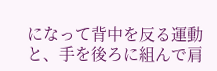になって背中を反る運動と、手を後ろに組んで肩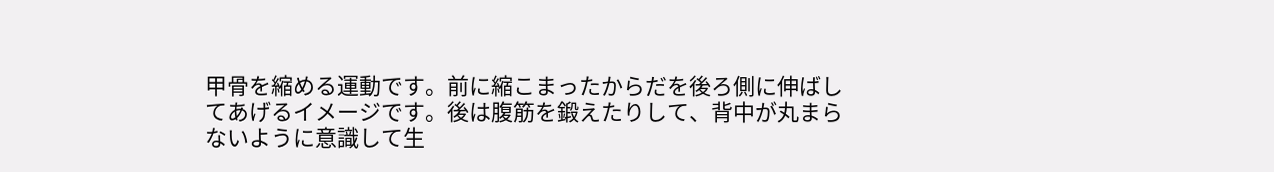甲骨を縮める運動です。前に縮こまったからだを後ろ側に伸ばしてあげるイメージです。後は腹筋を鍛えたりして、背中が丸まらないように意識して生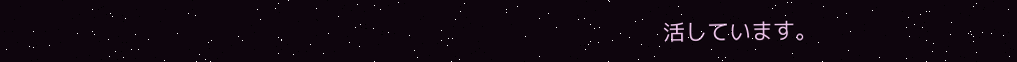活しています。